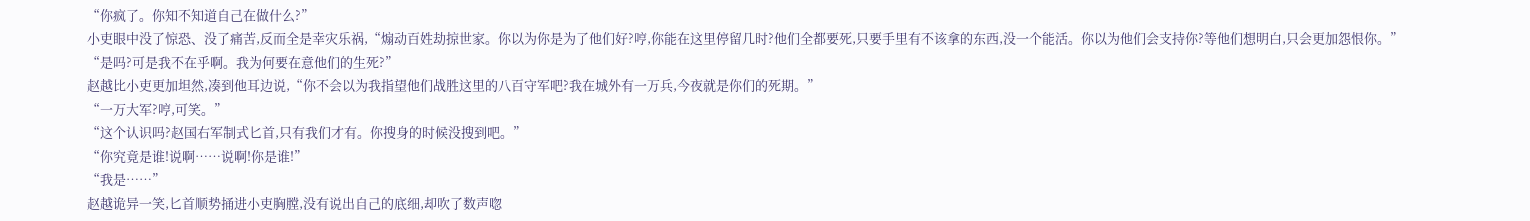“你疯了。你知不知道自己在做什么?”
小吏眼中没了惊恐、没了痛苦,反而全是幸灾乐祸,“煽动百姓劫掠世家。你以为你是为了他们好?哼,你能在这里停留几时?他们全都要死,只要手里有不该拿的东西,没一个能活。你以为他们会支持你?等他们想明白,只会更加怨恨你。”
“是吗?可是我不在乎啊。我为何要在意他们的生死?”
赵越比小吏更加坦然,凑到他耳边说,“你不会以为我指望他们战胜这里的八百守军吧?我在城外有一万兵,今夜就是你们的死期。”
“一万大军?哼,可笑。”
“这个认识吗?赵国右军制式匕首,只有我们才有。你搜身的时候没搜到吧。”
“你究竟是谁!说啊……说啊!你是谁!”
“我是……”
赵越诡异一笑,匕首顺势捅进小吏胸膛,没有说出自己的底细,却吹了数声唿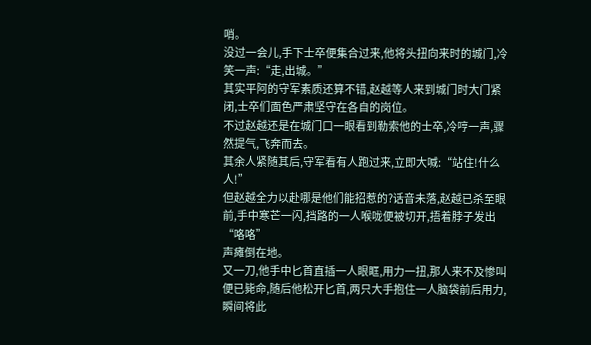哨。
没过一会儿,手下士卒便集合过来,他将头扭向来时的城门,冷笑一声:“走,出城。”
其实平阿的守军素质还算不错,赵越等人来到城门时大门紧闭,士卒们面色严肃坚守在各自的岗位。
不过赵越还是在城门口一眼看到勒索他的士卒,冷哼一声,骤然提气,飞奔而去。
其余人紧随其后,守军看有人跑过来,立即大喊:“站住!什么人!”
但赵越全力以赴哪是他们能招惹的?话音未落,赵越已杀至眼前,手中寒芒一闪,挡路的一人喉咙便被切开,捂着脖子发出“咯咯”
声瘫倒在地。
又一刀,他手中匕首直插一人眼眶,用力一扭,那人来不及惨叫便已毙命,随后他松开匕首,两只大手抱住一人脑袋前后用力,瞬间将此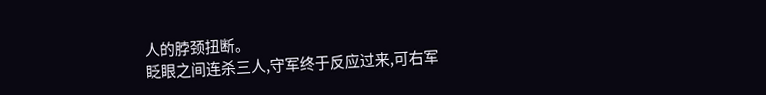人的脖颈扭断。
眨眼之间连杀三人,守军终于反应过来,可右军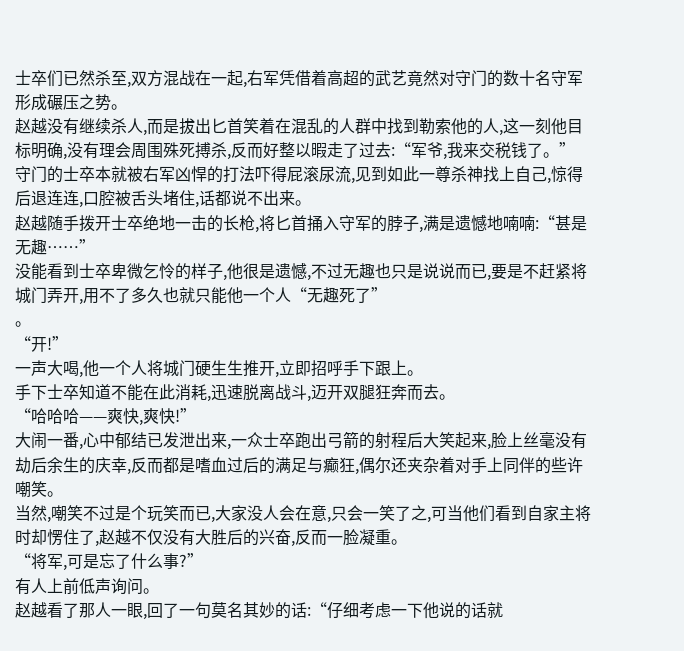士卒们已然杀至,双方混战在一起,右军凭借着高超的武艺竟然对守门的数十名守军形成碾压之势。
赵越没有继续杀人,而是拔出匕首笑着在混乱的人群中找到勒索他的人,这一刻他目标明确,没有理会周围殊死搏杀,反而好整以暇走了过去:“军爷,我来交税钱了。”
守门的士卒本就被右军凶悍的打法吓得屁滚尿流,见到如此一尊杀神找上自己,惊得后退连连,口腔被舌头堵住,话都说不出来。
赵越随手拨开士卒绝地一击的长枪,将匕首捅入守军的脖子,满是遗憾地喃喃:“甚是无趣……”
没能看到士卒卑微乞怜的样子,他很是遗憾,不过无趣也只是说说而已,要是不赶紧将城门弄开,用不了多久也就只能他一个人“无趣死了”
。
“开!”
一声大喝,他一个人将城门硬生生推开,立即招呼手下跟上。
手下士卒知道不能在此消耗,迅速脱离战斗,迈开双腿狂奔而去。
“哈哈哈——爽快,爽快!”
大闹一番,心中郁结已发泄出来,一众士卒跑出弓箭的射程后大笑起来,脸上丝毫没有劫后余生的庆幸,反而都是嗜血过后的满足与癫狂,偶尔还夹杂着对手上同伴的些许嘲笑。
当然,嘲笑不过是个玩笑而已,大家没人会在意,只会一笑了之,可当他们看到自家主将时却愣住了,赵越不仅没有大胜后的兴奋,反而一脸凝重。
“将军,可是忘了什么事?”
有人上前低声询问。
赵越看了那人一眼,回了一句莫名其妙的话:“仔细考虑一下他说的话就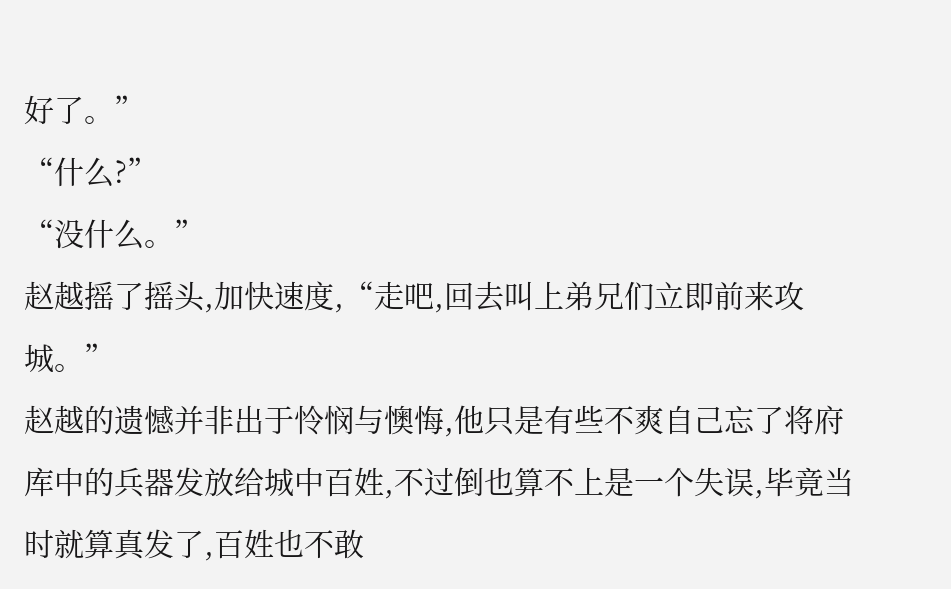好了。”
“什么?”
“没什么。”
赵越摇了摇头,加快速度,“走吧,回去叫上弟兄们立即前来攻城。”
赵越的遗憾并非出于怜悯与懊悔,他只是有些不爽自己忘了将府库中的兵器发放给城中百姓,不过倒也算不上是一个失误,毕竟当时就算真发了,百姓也不敢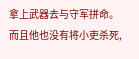拿上武器去与守军拼命。
而且他也没有将小吏杀死,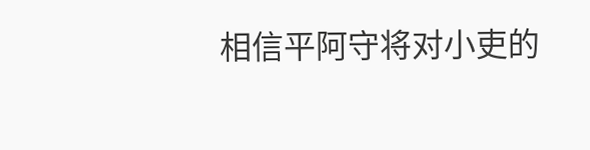相信平阿守将对小吏的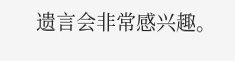遗言会非常感兴趣。